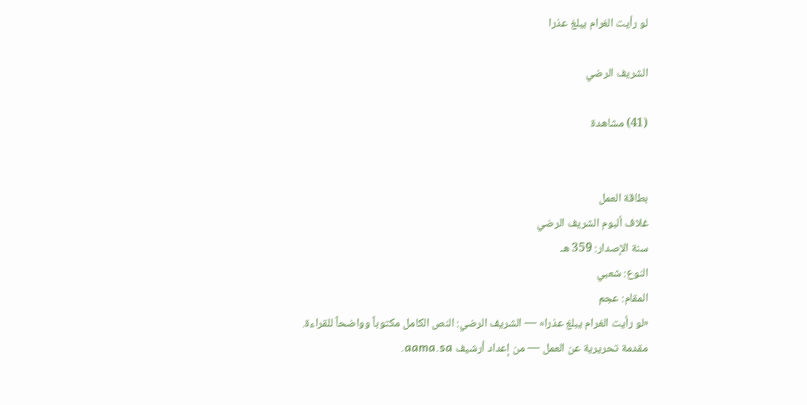لو رأيت الغرام يبلغ عذرا

الشريف الرضي

(41) مشاهدة


بطاقة العمل
غلاف ألبوم الشريف الرضي
سنة الإصدار: 359 هـ
النوع: شعبي
المقام: عجم
«لو رأيت الغرام يبلغ عذرا» — الشريف الرضي: النص الكامل مكتوباً وواضحاً للقراءة.
مقدمة تحريرية عن العمل — من إعداد أرشيف aama.sa.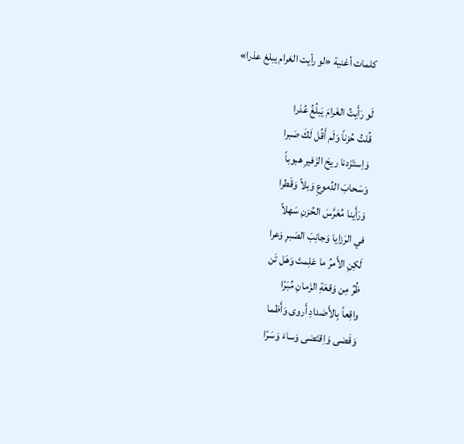كلمات أغنية «لو رأيت الغرام يبلغ عذرا»

لَو رَأَيتُ الغَرامَ يَبلُغُ عُذرا
قُلتُ حُزناً وَلَم أَقُل لَكَ صَبرا
وَاِستَزَدنا ريحَ الزَفيرِ هبوباً
وَسَحابَ الدُموعِ وَبلاً وَقَطرا
وَرَأَينا مُعَرَّسَ الحُزنِ سَهلاً
في الرَزايا وَجانِبَ الصَبرِ وَعرا
لَكِنِ الأَمرُ ما عَلِمتَ وَهَل تَن
ظُرُ مِن وَقعَةِ الزَمانِ مُبَرّا
واقِعاً بِالأَضدادِ أَروى وَأَظما
وَقَضى وَاِقتَضى وَساءَ وَسَرّا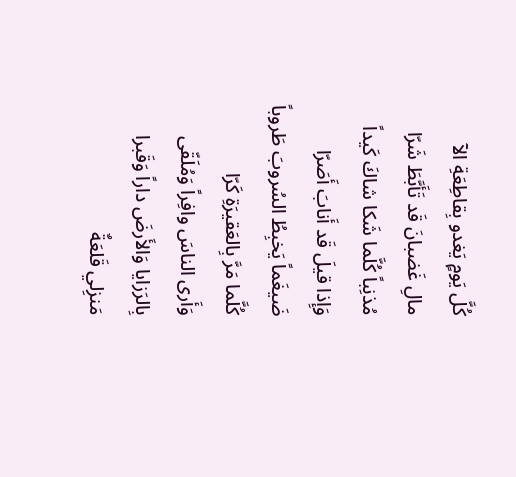كُلَّ يَومٍ يَغدو بِقاطِعَةِ الآ
مالِ غَضبانَ قَد تَأَبَّطَ شَرّا
مُذنِباً كُلَّما شَكا شاكَ كَيداً
وَإِذا قيلَ قَد أَنابَ أَصَرّا
ضَيغَماً يَخبِطُ السُروبَ طَروباً
كُلَّما مَرَّ بِالعَقيرَةِ كَرّا
وَأَرى الناسَ وافِراً وَمُلَقّى
بِالرَزايا وَالأَرضَ داراً وَقَبرا
مَنزِلي قَلعَةٌ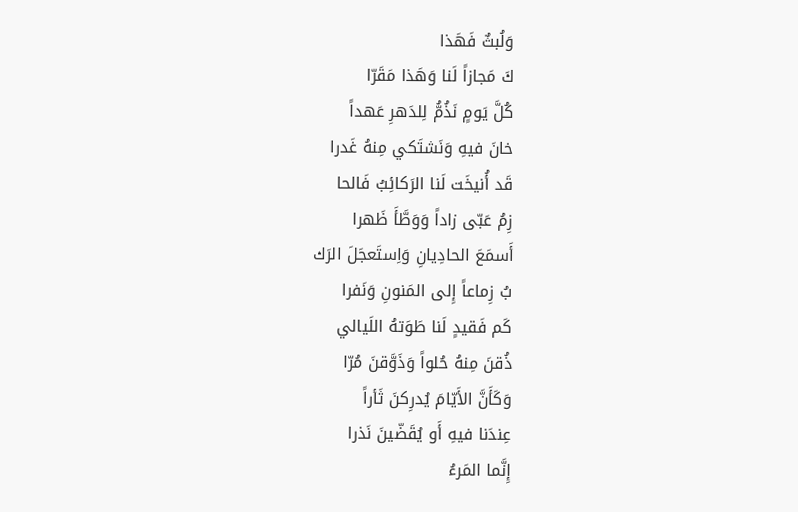وَلُبثٌ فَهَذا
كَ مَجازاً لَنا وَهَذا مَقَرّا
كُلَّ يَومٍ نَذُمُّ لِلدَهرِ عَهداً
خانَ فيهِ وَنَشتَكي مِنهُ غَدرا
قَد أُنيخَت لَنا الرَكائِبُ فَالحا
زِمُ عَبّى زاداً وَوَطَّأَ ظَهرا
أَسمَعَ الحادِيانِ وَاِستَعجَلَ الرَك
بُ زِماعاً إِلى المَنونِ وَنَفرا
كَم فَقيدٍ لَنا طَوَتهُ اللَيالي
ذُقنَ مِنهُ حُلواً وَذَوَّقنَ مُرّا
وَكَأَنَّ الأَيّامَ يُدرِكنَ ثَأراً
عِندَنا فيهِ أَو يُقَضّينَ نَذرا
إِنَّما المَرءُ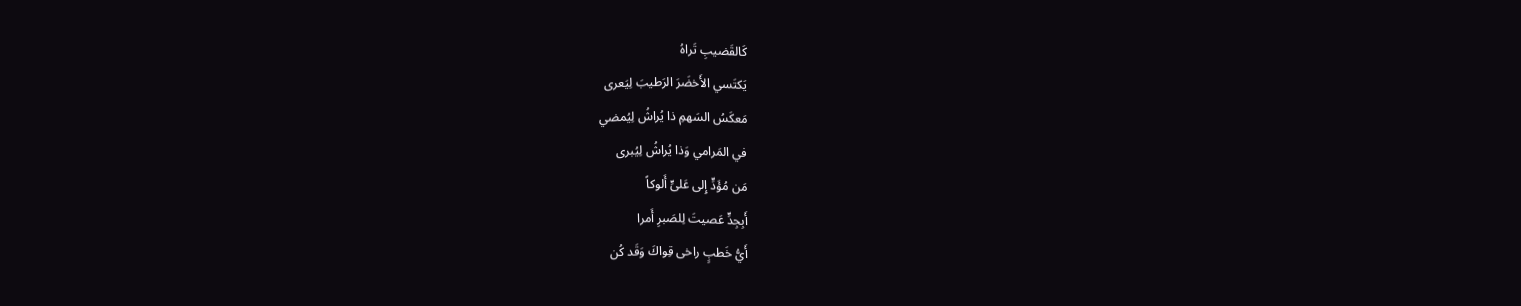كَالقَضيبِ تَراهُ
يَكتَسي الأَخضَرَ الرَطيبَ لِيَعرى
مَعكَسُ السَهمِ ذا يُراشُ لِيُمضي
في المَرامي وَذا يُراشُ لِيُبرى
مَن مُؤَدٍّ إِلى عَلىٍّ أَلوكاً
أَبِجِدٍّ عَصيتَ لِلصَبرِ أَمرا
أَيُّ خَطبٍ راخى قِواكَ وَقَد كُن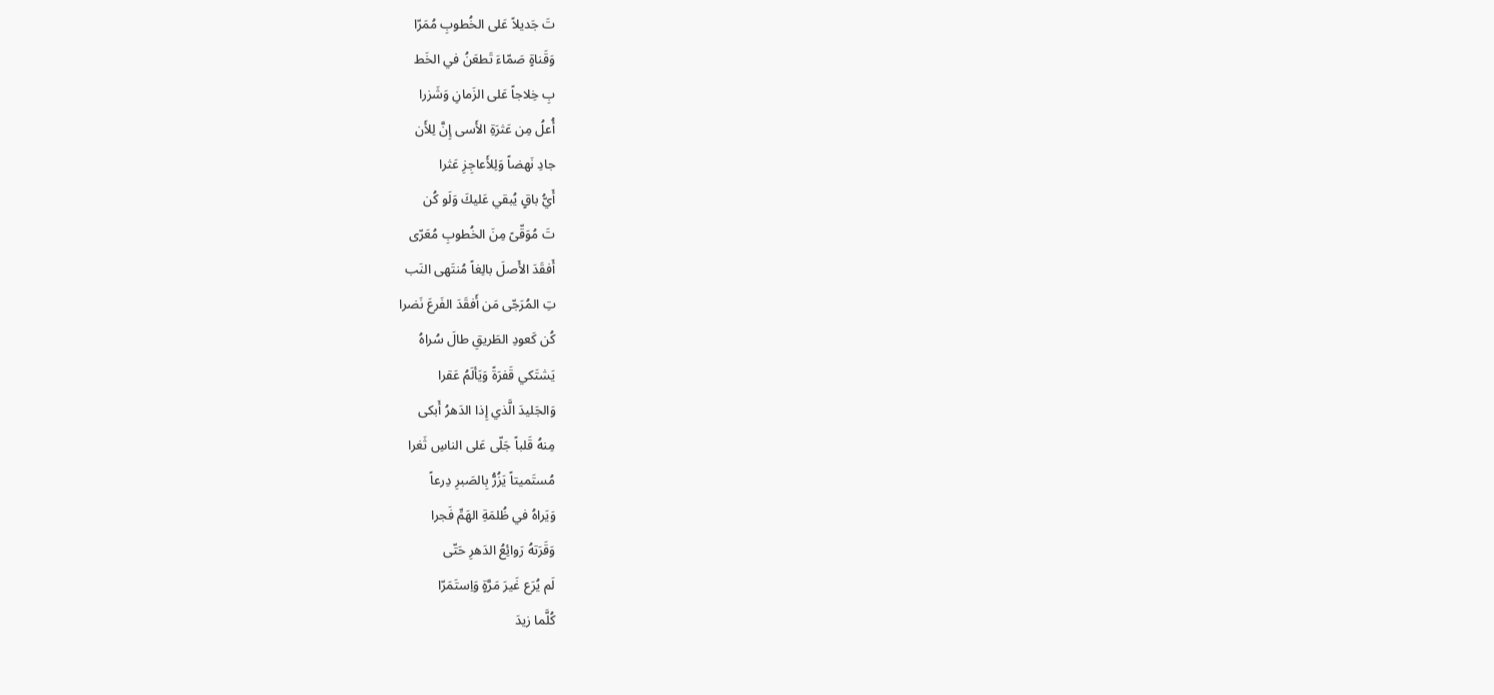تَ جَديلاً عَلى الخُطوبِ مُمَرّا
وَقَناةٍ صَمّاءَ تَطعَنُ في الخَط
بِ خِلاجاً عَلى الزَمانِ وَشَزرا
أُعلُ مِن عَثرَةِ الأَسى إِنَّ لِلأَن
جادِ نَهضاً وَلِلأَعاجِزِ عَثرا
أَيُّ باقٍ يُبقي عَليكَ وَلَو كُن
تَ مُوَقّىً مِنَ الخُطوبِ مُعَرّى
أَفقَدَ الأَصلَ بالِغاً مُنتَهى النَب
تِ المُرَجّى مَن أَفقَدَ الفَرعَ نَضرا
كُن كَعودِ الطَريقِ طالَ سُراهُ
يَشتَكي قَفرَةً وَيَألَمُ عَقرا
وَالجَليدَ الَّذي إِذا الدَهرُ أَبكى
مِنهُ قَلباً جَلّى عَلى الناسِ ثَغرا
مُستَميتاً يَزُرُّ بِالصَبرِ دِرعاً
وَيَراهُ في ظُلمَةِ الهَمِّ فَجرا
وَقَرَتهُ رَوائِعُ الدَهرِ حَتّى
لَم يُرَع غَيرَ مَرَّةٍ وَاِستَمَرّا
كُلَّما زيدَ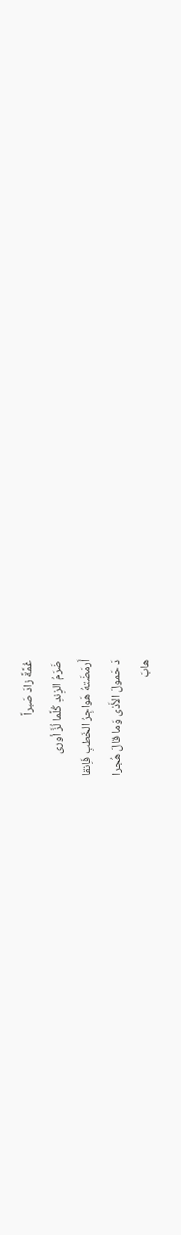غُمَّةً زادَ صَبراً
ضَرَمُ الزِندِ كُلَّما لُزَّ أورى
أَرمَضَتهُ هَواجِرُ الخَطبِ فَاِنقا
دَ حَمولَ الأَذى وَما قالَ هُجرا
هابَ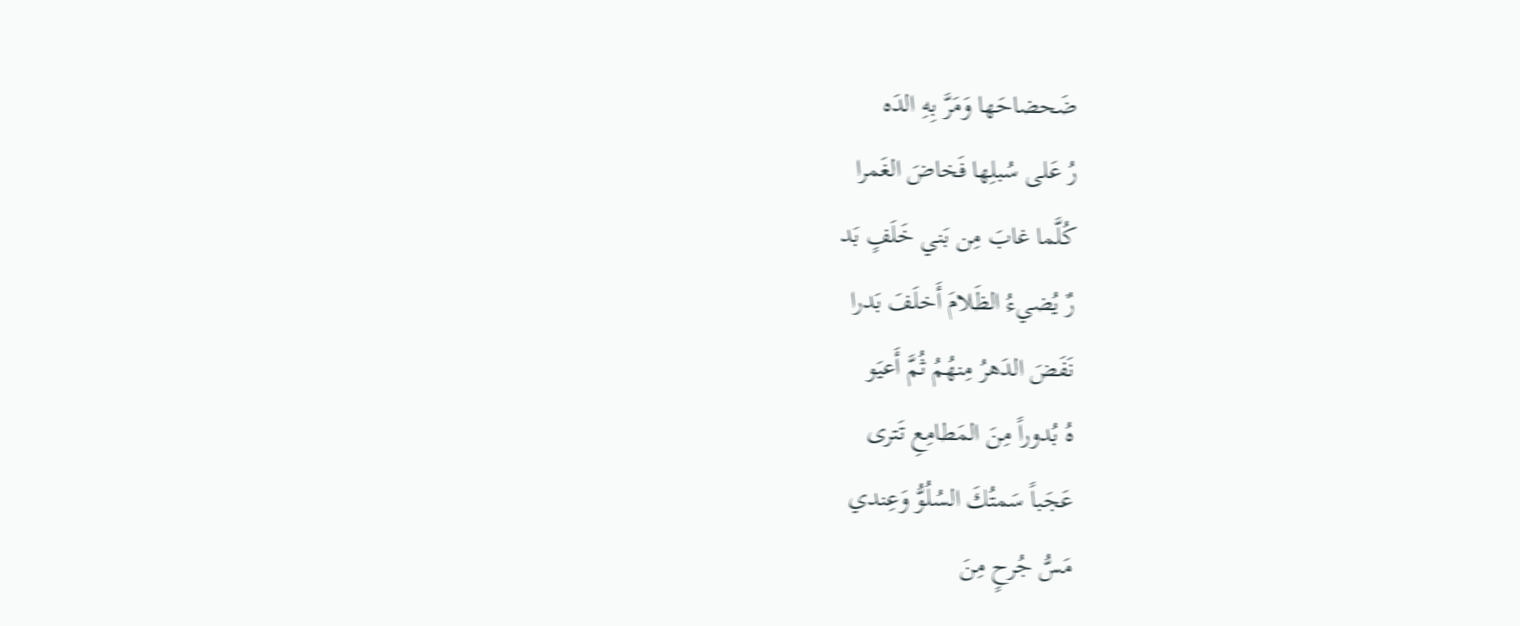ضَحضاحَها وَمَرَّ بِهِ الدَه
رُ عَلى سُبلِها فَخاضَ الغَمرا
كُلَّما غابَ مِن بَني خَلَفٍ بَد
رٌ يُضيءُ الظَلامَ أَخلَفَ بَدرا
نَفَضَ الدَهرُ مِنهُمُ ثُمَّ أَعيَو
هُ بُدوراً مِنَ المَطامِعِ تَترى
عَجَباً سَمتُكَ السُلُوُّ وَعِندي
مَسُّ جُرحٍ مِنَ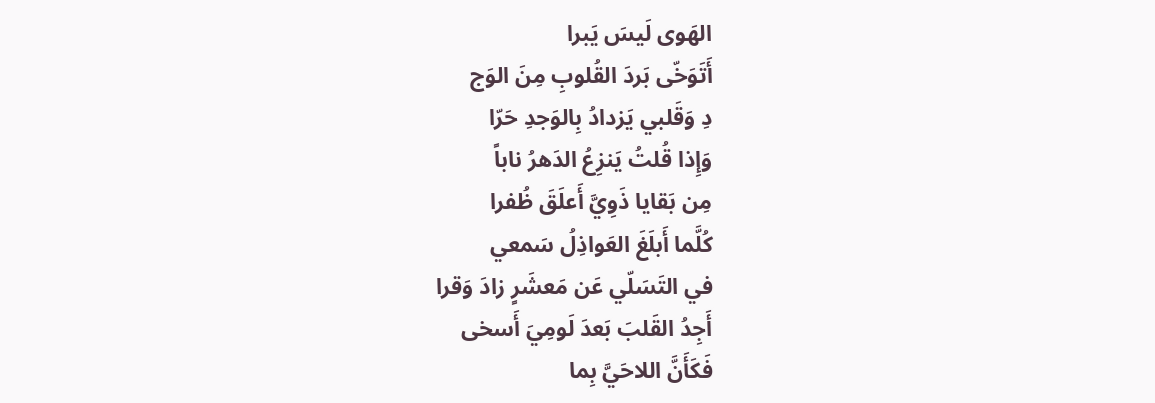الهَوى لَيسَ يَبرا
أَتَوَخّى بَردَ القُلوبِ مِنَ الوَج
دِ وَقَلبي يَزدادُ بِالوَجدِ حَرّا
وَإِذا قُلتُ يَنزِعُ الدَهرُ ناباً
مِن بَقايا ذَوِيَّ أَعلَقَ ظُفرا
كُلَّما أَبلَغَ العَواذِلُ سَمعي
في التَسَلّي عَن مَعشَرٍ زادَ وَقرا
أَجِدُ القَلبَ بَعدَ لَومِيَ أَسخى
فَكَأَنَّ اللاحَيَّ بِما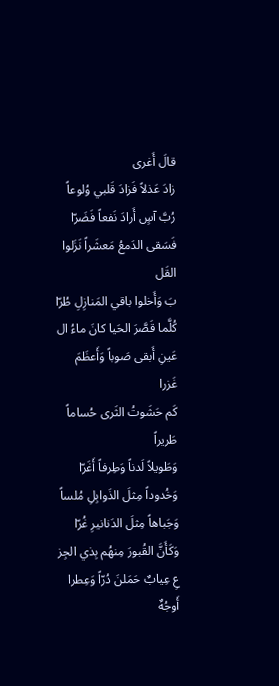قالَ أَغرى
زادَ عَذلاً فَزادَ قَلبي وُلوعاً
رُبَّ آسٍ أَرادَ نَفعاً فَضَرّا
فَسَقى الدَمعُ مَعشَراً نَزَلوا القَل
بَ وَأَخلوا باقي المَنازِلِ طُرّا
كُلَّما قَصَّرَ الحَيا كانَ ماءُ ال
عَينِ أَبقى صَوباً وَأَعظَمَ غَزرا
كَم حَشَوتُ الثَرى حُساماً طَريراً
وَطَويلاً لَدناً وَطِرفاً أَغَرّا
وَخُدوداً مِثلَ الذَوابِلِ مُلساً
وَجَباهاً مِثلَ الدَنانيرِ غُرّا
وَكَأَنَّ القُبورَ مِنهُم بِذي الجِز
عِ عِيابٌ حَمَلنَ دُرّاً وَعِطرا
أَوجُهٌ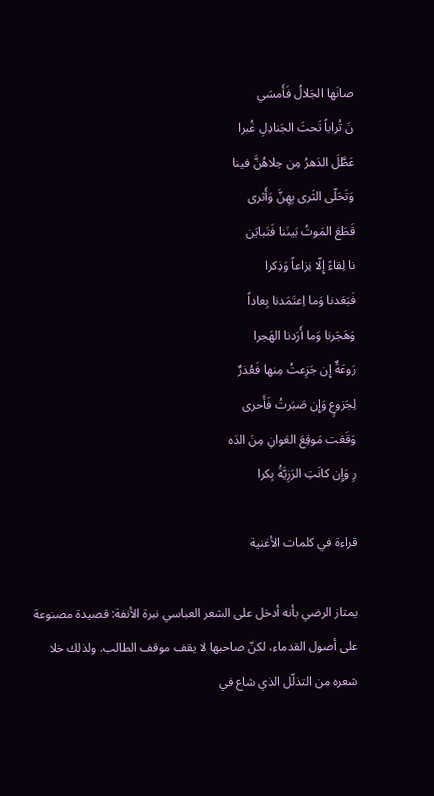صانَها الجَلالُ فَأَمسَي
نَ تُراباً تَحتَ الجَنادِلِ غُبرا
عَطَّلَ الدَهرُ مِن حِلاهُنَّ فينا
وَتَحَلّى الثَرى بِهِنَّ وَأَثرى
قَطَعَ المَوتُ بَينَنا فَتَبايَن
نا لِقاءً إِلّا نِزاعاً وَذِكرا
فَبَعَدنا وَما اِعتَمَدنا بِعاداً
وَهَجَرنا وَما أَرَدنا الهَجرا
رَوعَةٌ إِن جَزِعتُ مِنها فَعُذرٌ
لِجَزوعٍ وَإِن صَبَرتُ فَأَحرى
وَقَعَت مَوقِعَ العَوانِ مِنَ الدَه
رِ وَإِن كانَتِ الرَزِيَّةُ بِكرا

قراءة في كلمات الأغنية

يمتاز الرضي بأنه أدخل على الشعر العباسي نبرة الأنفة: قصيدة مصنوعة على أصول القدماء، لكنّ صاحبها لا يقف موقف الطالب. ولذلك خلا شعره من التذلّل الذي شاع في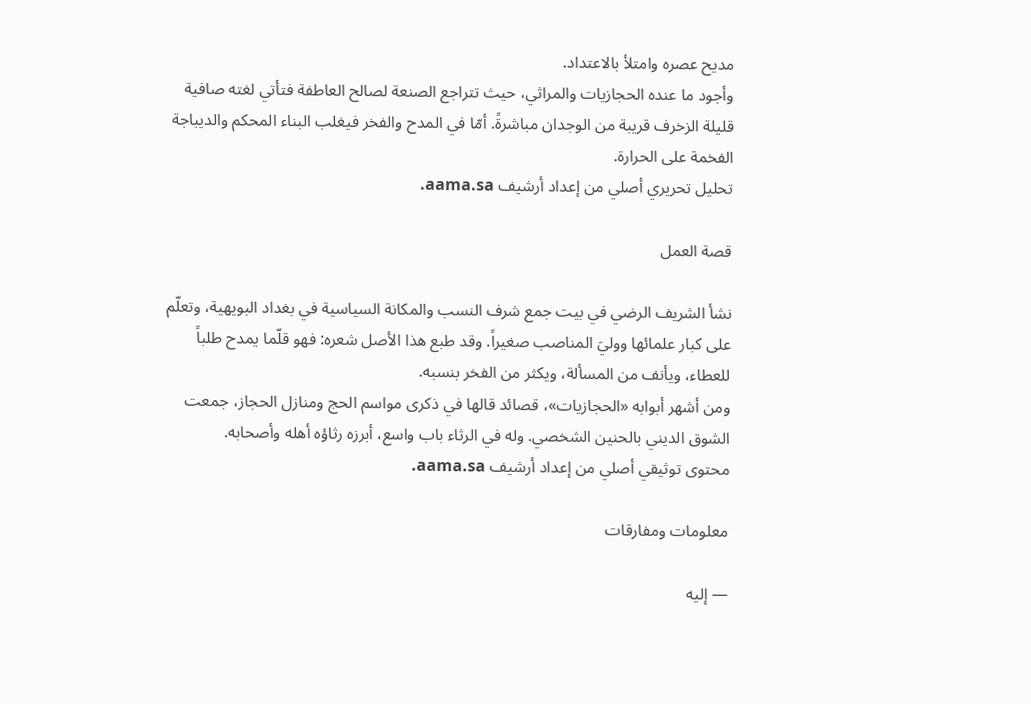مديح عصره وامتلأ بالاعتداد.
وأجود ما عنده الحجازيات والمراثي، حيث تتراجع الصنعة لصالح العاطفة فتأتي لغته صافية قليلة الزخرف قريبة من الوجدان مباشرةً. أمّا في المدح والفخر فيغلب البناء المحكم والديباجة الفخمة على الحرارة.
تحليل تحريري أصلي من إعداد أرشيف aama.sa.

قصة العمل

نشأ الشريف الرضي في بيت جمع شرف النسب والمكانة السياسية في بغداد البويهية، وتعلّم على كبار علمائها ووليَ المناصب صغيراً. وقد طبع هذا الأصل شعره: فهو قلّما يمدح طلباً للعطاء، ويأنف من المسألة، ويكثر من الفخر بنسبه.
ومن أشهر أبوابه «الحجازيات»، قصائد قالها في ذكرى مواسم الحج ومنازل الحجاز، جمعت الشوق الديني بالحنين الشخصي. وله في الرثاء باب واسع، أبرزه رثاؤه أهله وأصحابه.
محتوى توثيقي أصلي من إعداد أرشيف aama.sa.

معلومات ومفارقات

— إليه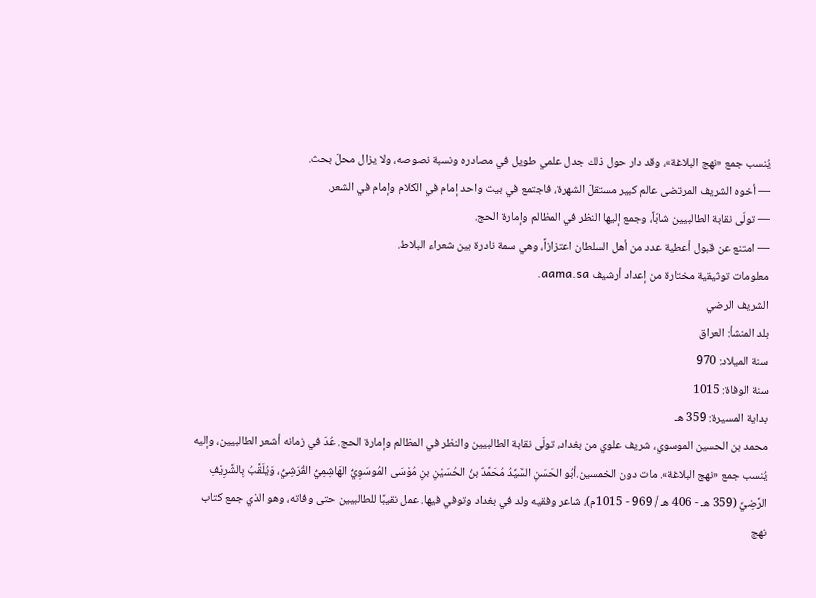يُنسب جمع «نهج البلاغة»، وقد دار حول ذلك جدل علمي طويل في مصادره ونسبة نصوصه، ولا يزال محلّ بحث.
— أخوه الشريف المرتضى عالم كبير مستقلّ الشهرة، فاجتمع في بيت واحد إمام في الكلام وإمام في الشعر.
— تولّى نقابة الطالبيين شابّاً، وجمع إليها النظر في المظالم وإمارة الحج.
— امتنع عن قبول أعطية عدد من أهل السلطان اعتزازاً، وهي سمة نادرة بين شعراء البلاط.
معلومات توثيقية مختارة من إعداد أرشيف aama.sa.
الشريف الرضي
بلد المنشأ: العراق
سنة الميلاد: 970
سنة الوفاة: 1015
بداية المسيرة: 359 هـ
محمد بن الحسين الموسوي، شريف علوي من بغداد، تولّى نقابة الطالبيين والنظر في المظالم وإمارة الحج. عُدّ في زمانه أشعر الطالبيين، وإليه يُنسب جمع «نهج البلاغة». مات دون الخمسين.أبُو الحَسَنِ السَّيِّدُ مُحَمَّدٌ بنُ الحُسَيْنِ بنِ مُوْسَى المُوسَوِيُّ الهَاشِمِيُّ القُرَشِيُّ، وَيُلَقَّبُ بِالشَّرِيْفِ الرَّضِيِّ (359 هـ - 406 هـ / 969 - 1015م)، شاعر وفقيه ولد في بغداد وتوفي فيها. عمل نقيبًا للطالبيين حتى وفاته، وهو الذي جمع كتاب نهج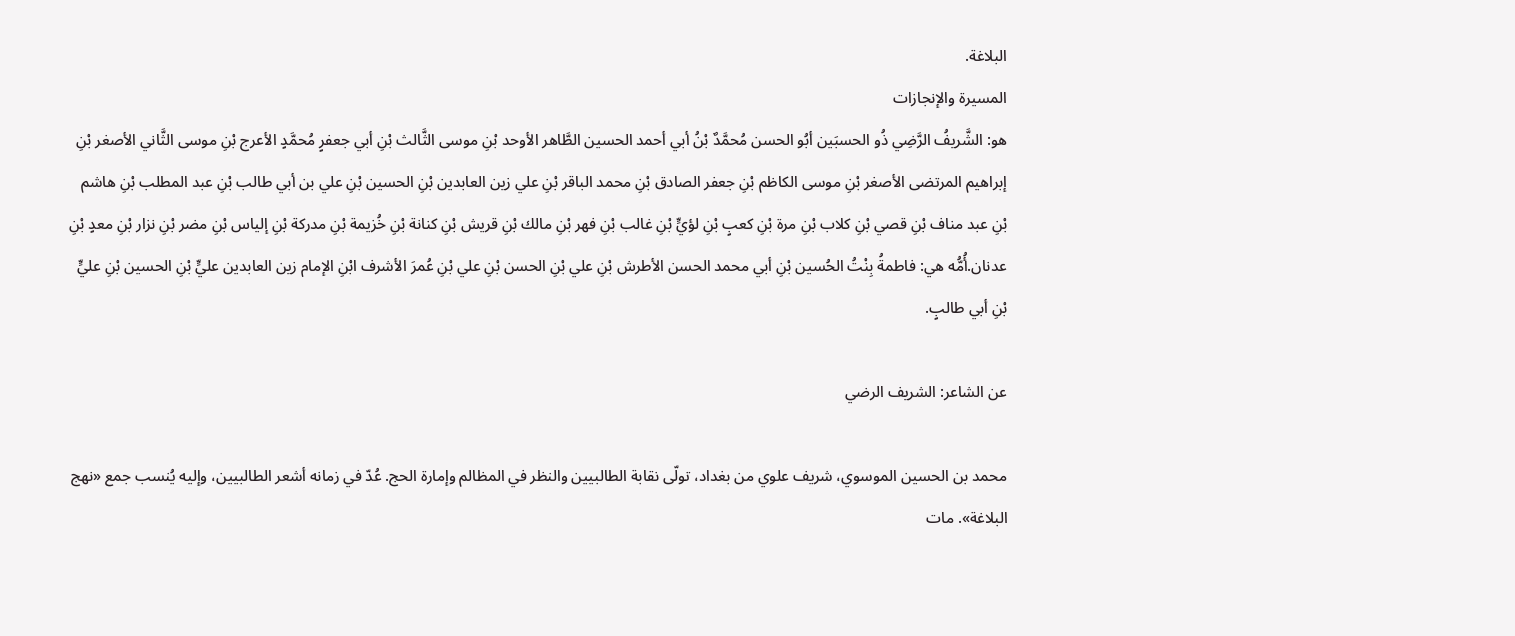البلاغة.
المسيرة والإنجازات
هو: الشَّريفُ الرَّضِي ذُو الحسبَين أبُو الحسن مُحمَّدٌ بْنُ أبي أحمد الحسين الطَّاهر الأوحد بْنِ موسى الثَّالث بْنِ أبي جعفرٍ مُحمَّدٍ الأعرج بْنِ موسى الثَّاني الأصغر بْنِ إبراهيم المرتضى الأصغر بْنِ موسى الكاظم بْنِ جعفر الصادق بْنِ محمد الباقر بْنِ علي زين العابدين بْنِ الحسين بْنِ علي بن أبي طالب بْنِ عبد المطلب بْنِ هاشم بْنِ عبد مناف بْنِ قصي بْنِ كلاب بْنِ مرة بْنِ كعبٍ بْنِ لؤيٍّ بْنِ غالب بْنِ فهر بْنِ مالك بْنِ قريش بْنِ كنانة بْنِ خُزيمة بْنِ مدركة بْنِ إلياس بْنِ مضر بْنِ نزار بْنِ معدٍ بْنِ عدنان.أُمُّه هي: فاطمةُ بِنْتُ الحُسين بْنِ أبي محمد الحسن الأطرش بْنِ علي بْنِ الحسن بْنِ علي بْنِ عُمرَ الأشرف ابْنِ الإمام زين العابدين عليٍّ بْنِ الحسين بْنِ عليٍّ بْنِ أبي طالبٍ.

عن الشاعر: الشريف الرضي

محمد بن الحسين الموسوي، شريف علوي من بغداد، تولّى نقابة الطالبيين والنظر في المظالم وإمارة الحج. عُدّ في زمانه أشعر الطالبيين، وإليه يُنسب جمع «نهج البلاغة». مات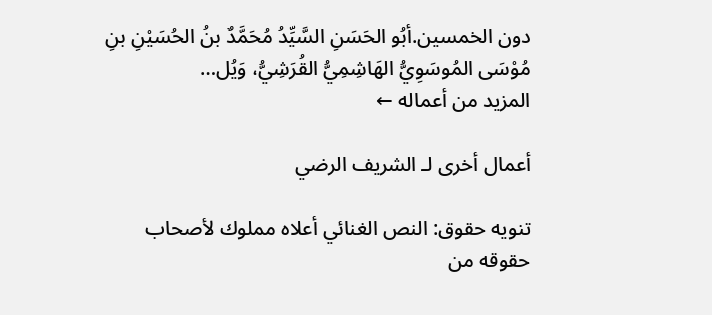دون الخمسين.أبُو الحَسَنِ السَّيِّدُ مُحَمَّدٌ بنُ الحُسَيْنِ بنِ مُوْسَى المُوسَوِيُّ الهَاشِمِيُّ القُرَشِيُّ، وَيُل…
المزيد من أعماله ←

أعمال أخرى لـ الشريف الرضي

تنويه حقوق: النص الغنائي أعلاه مملوك لأصحاب حقوقه من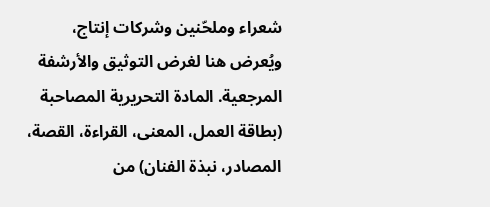شعراء وملحّنين وشركات إنتاج، ويُعرض هنا لغرض التوثيق والأرشفة المرجعية. المادة التحريرية المصاحبة (بطاقة العمل، المعنى، القراءة، القصة، المصادر، نبذة الفنان) من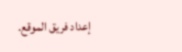إعداد فريق الموقع.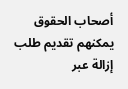أصحاب الحقوق يمكنهم تقديم طلب إزالة عبر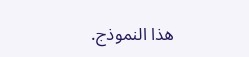هذا النموذج.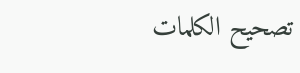تصحيح الكلمات